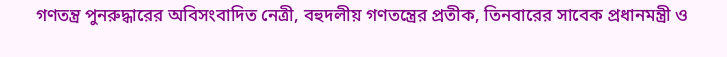গণতন্ত্র পুনরুদ্ধারের অবিসংবাদিত নেত্রী, বহুদলীয় গণতন্ত্রের প্রতীক, তিনবারের সাবেক প্রধানমন্ত্রী ও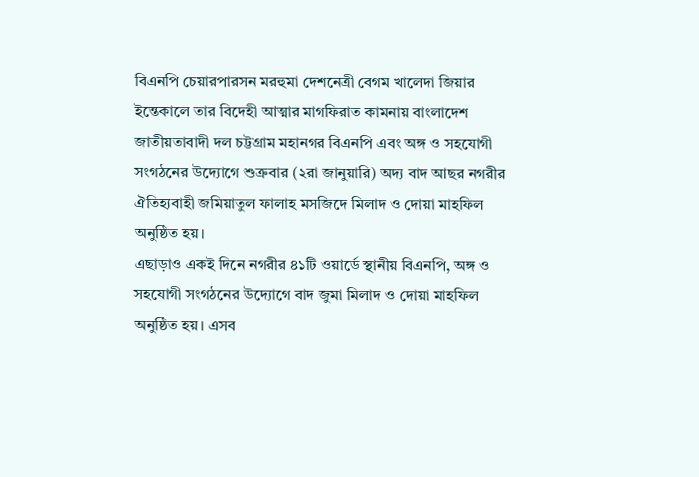বিএনপি চেয়ারপারসন মরহুমা দেশনেত্রী বেগম খালেদা জিয়ার ইন্তেকালে তার বিদেহী আত্মার মাগফিরাত কামনায় বাংলাদেশ জাতীয়তাবাদী দল চট্টগ্রাম মহানগর বিএনপি এবং অঙ্গ ও সহযোগী সংগঠনের উদ্যোগে শুক্রবার (২রা জানুয়ারি) অদ্য বাদ আছর নগরীর ঐতিহ্যবাহী জমিয়াতুল ফালাহ মসজিদে মিলাদ ও দোয়া মাহফিল অনুষ্ঠিত হয়।
এছাড়াও একই দিনে নগরীর ৪১টি ওয়ার্ডে স্থানীয় বিএনপি, অঙ্গ ও সহযোগী সংগঠনের উদ্যোগে বাদ জুমা মিলাদ ও দোয়া মাহফিল অনুষ্ঠিত হয়। এসব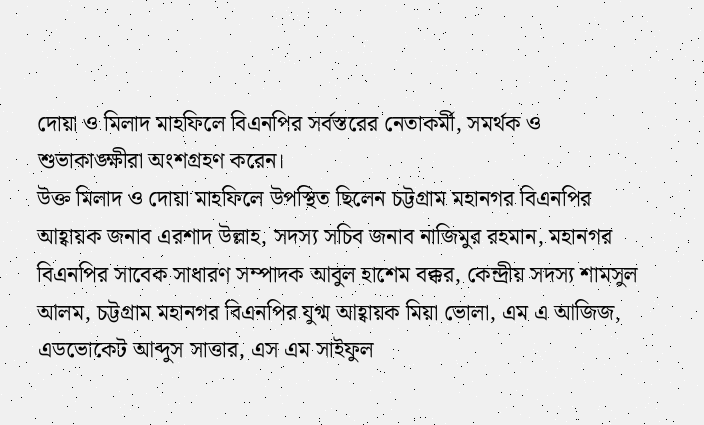দোয়া ও মিলাদ মাহফিলে বিএনপির সর্বস্তরের নেতাকর্মী, সমর্থক ও শুভাকাঙ্ক্ষীরা অংশগ্রহণ করেন।
উক্ত মিলাদ ও দোয়া মাহফিলে উপস্থিত ছিলেন চট্টগ্রাম মহানগর বিএনপির আহ্বায়ক জনাব এরশাদ উল্লাহ, সদস্য সচিব জনাব নাজিমুর রহমান, মহানগর বিএনপির সাবেক সাধারণ সম্পাদক আবুল হাশেম বক্কর, কেন্দ্রীয় সদস্য শামসুল আলম, চট্টগ্রাম মহানগর বিএনপির যুগ্ম আহ্বায়ক মিয়া ভোলা, এম এ আজিজ, এডভোকেট আব্দুস সাত্তার, এস এম সাইফুল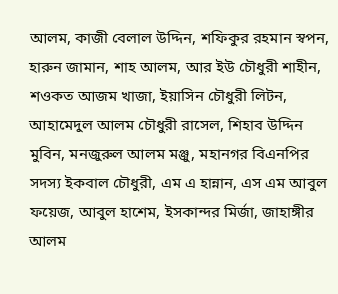আলম, কাজী বেলাল উদ্দিন, শফিকুর রহমান স্বপন, হারুন জামান, শাহ আলম, আর ইউ চৌধুরী শাহীন, শওকত আজম খাজা, ইয়াসিন চৌধুরী লিটন, আহামেদুল আলম চৌধুরী রাসেল, শিহাব উদ্দিন মুবিন, মনজুরুল আলম মঞ্জু, মহানগর বিএনপির সদস্য ইকবাল চৌধুরী, এম এ হান্নান, এস এম আবুল ফয়েজ, আবুল হাশেম, ইসকান্দর মির্জা, জাহাঙ্গীর আলম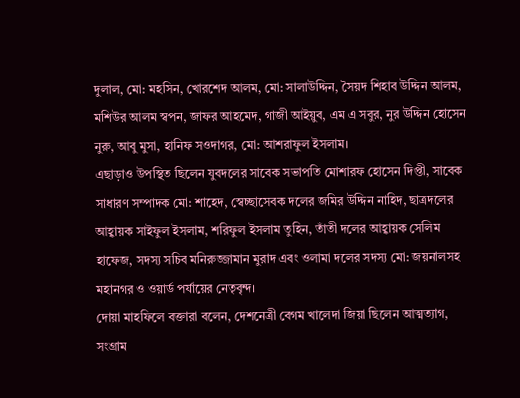দুলাল, মো: মহসিন, খোরশেদ আলম, মো: সালাউদ্দিন, সৈয়দ শিহাব উদ্দিন আলম, মশিউর আলম স্বপন, জাফর আহমেদ, গাজী আইয়ুব, এম এ সবুর, নুর উদ্দিন হোসেন নুরু, আবু মুসা, হানিফ সওদাগর, মো: আশরাফুল ইসলাম।
এছাড়াও উপস্থিত ছিলেন যুবদলের সাবেক সভাপতি মোশারফ হোসেন দিপ্তী, সাবেক সাধারণ সম্পাদক মো: শাহেদ, স্বেচ্ছাসেবক দলের জমির উদ্দিন নাহিদ, ছাত্রদলের আহ্বায়ক সাইফুল ইসলাম, শরিফুল ইসলাম তুহিন, তাঁতী দলের আহ্বায়ক সেলিম হাফেজ, সদস্য সচিব মনিরুজ্জামান মুরাদ এবং ওলামা দলের সদস্য মো: জয়নালসহ মহানগর ও ওয়ার্ড পর্যায়ের নেতৃবৃন্দ।
দোয়া মাহফিলে বক্তারা বলেন, দেশনেত্রী বেগম খালেদা জিয়া ছিলেন আত্মত্যাগ, সংগ্রাম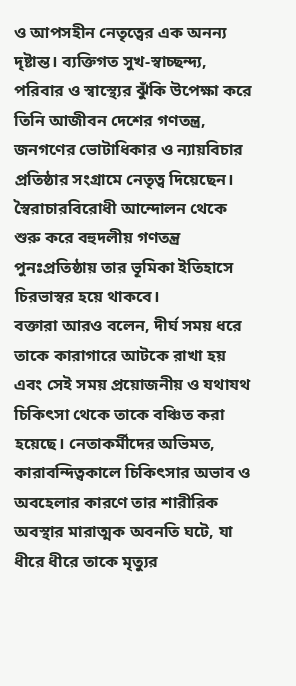ও আপসহীন নেতৃত্বের এক অনন্য দৃষ্টান্ত। ব্যক্তিগত সুখ-স্বাচ্ছন্দ্য, পরিবার ও স্বাস্থ্যের ঝুঁকি উপেক্ষা করে তিনি আজীবন দেশের গণতন্ত্র, জনগণের ভোটাধিকার ও ন্যায়বিচার প্রতিষ্ঠার সংগ্রামে নেতৃত্ব দিয়েছেন। স্বৈরাচারবিরোধী আন্দোলন থেকে শুরু করে বহুদলীয় গণতন্ত্র পুনঃপ্রতিষ্ঠায় তার ভূমিকা ইতিহাসে চিরভাস্বর হয়ে থাকবে।
বক্তারা আরও বলেন, দীর্ঘ সময় ধরে তাকে কারাগারে আটকে রাখা হয় এবং সেই সময় প্রয়োজনীয় ও যথাযথ চিকিৎসা থেকে তাকে বঞ্চিত করা হয়েছে। নেতাকর্মীদের অভিমত, কারাবন্দিত্বকালে চিকিৎসার অভাব ও অবহেলার কারণে তার শারীরিক অবস্থার মারাত্মক অবনতি ঘটে, যা ধীরে ধীরে তাকে মৃত্যুর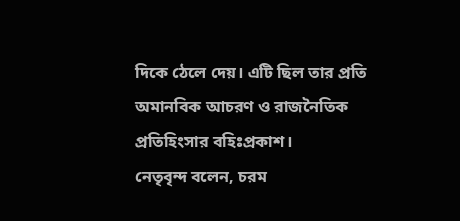দিকে ঠেলে দেয়। এটি ছিল তার প্রতি অমানবিক আচরণ ও রাজনৈতিক প্রতিহিংসার বহিঃপ্রকাশ।
নেতৃবৃন্দ বলেন, চরম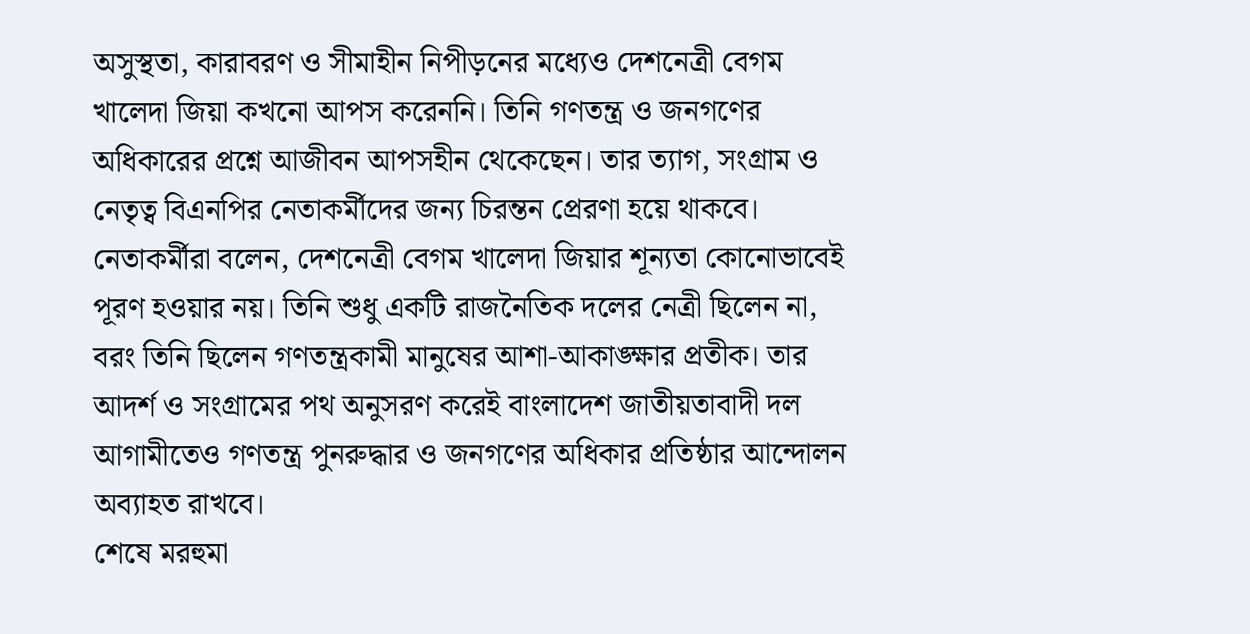অসুস্থতা, কারাবরণ ও সীমাহীন নিপীড়নের মধ্যেও দেশনেত্রী বেগম খালেদা জিয়া কখনো আপস করেননি। তিনি গণতন্ত্র ও জনগণের অধিকারের প্রশ্নে আজীবন আপসহীন থেকেছেন। তার ত্যাগ, সংগ্রাম ও নেতৃত্ব বিএনপির নেতাকর্মীদের জন্য চিরন্তন প্রেরণা হয়ে থাকবে।
নেতাকর্মীরা বলেন, দেশনেত্রী বেগম খালেদা জিয়ার শূন্যতা কোনোভাবেই পূরণ হওয়ার নয়। তিনি শুধু একটি রাজনৈতিক দলের নেত্রী ছিলেন না, বরং তিনি ছিলেন গণতন্ত্রকামী মানুষের আশা-আকাঙ্ক্ষার প্রতীক। তার আদর্শ ও সংগ্রামের পথ অনুসরণ করেই বাংলাদেশ জাতীয়তাবাদী দল আগামীতেও গণতন্ত্র পুনরুদ্ধার ও জনগণের অধিকার প্রতিষ্ঠার আন্দোলন অব্যাহত রাখবে।
শেষে মরহুমা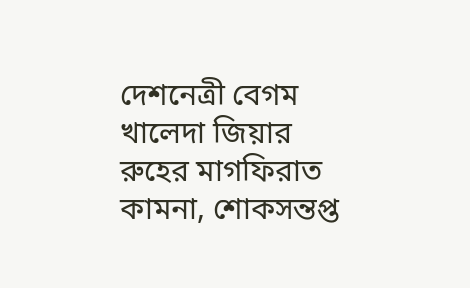দেশনেত্রী বেগম খালেদা জিয়ার রুহের মাগফিরাত কামনা, শোকসন্তপ্ত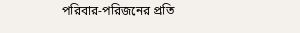পরিবার-পরিজনের প্রতি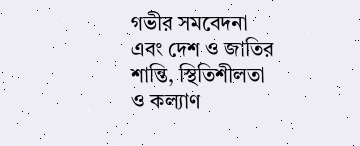গভীর সমবেদনা এবং দেশ ও জাতির শান্তি, স্থিতিশীলতা ও কল্যাণ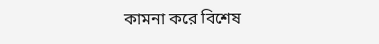কামনা করে বিশেষ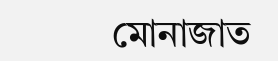মোনাজাত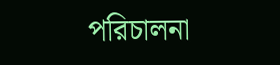পরিচালনা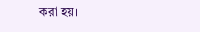করা হয়।